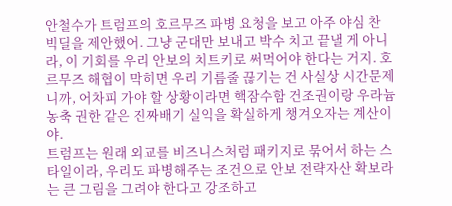안철수가 트럼프의 호르무즈 파병 요청을 보고 아주 야심 찬 빅딜을 제안했어. 그냥 군대만 보내고 박수 치고 끝낼 게 아니라, 이 기회를 우리 안보의 치트키로 써먹어야 한다는 거지. 호르무즈 해협이 막히면 우리 기름줄 끊기는 건 사실상 시간문제니까, 어차피 가야 할 상황이라면 핵잠수함 건조권이랑 우라늄 농축 권한 같은 진짜배기 실익을 확실하게 챙겨오자는 계산이야.
트럼프는 원래 외교를 비즈니스처럼 패키지로 묶어서 하는 스타일이라, 우리도 파병해주는 조건으로 안보 전략자산 확보라는 큰 그림을 그려야 한다고 강조하고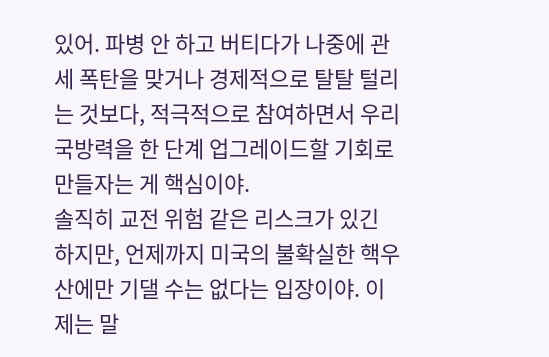있어. 파병 안 하고 버티다가 나중에 관세 폭탄을 맞거나 경제적으로 탈탈 털리는 것보다, 적극적으로 참여하면서 우리 국방력을 한 단계 업그레이드할 기회로 만들자는 게 핵심이야.
솔직히 교전 위험 같은 리스크가 있긴 하지만, 언제까지 미국의 불확실한 핵우산에만 기댈 수는 없다는 입장이야. 이제는 말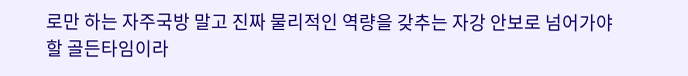로만 하는 자주국방 말고 진짜 물리적인 역량을 갖추는 자강 안보로 넘어가야 할 골든타임이라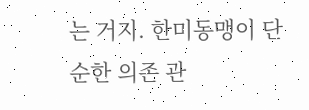는 거지. 한미동맹이 단순한 의존 관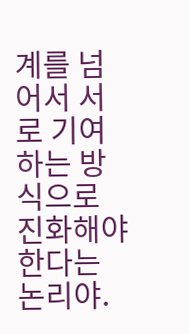계를 넘어서 서로 기여하는 방식으로 진화해야 한다는 논리야.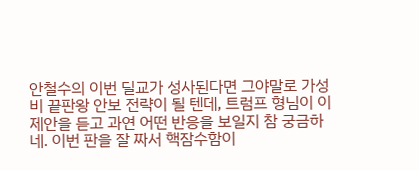안철수의 이번 딜교가 성사된다면 그야말로 가성비 끝판왕 안보 전략이 될 텐데, 트럼프 형님이 이 제안을 듣고 과연 어떤 반응을 보일지 참 궁금하네. 이번 판을 잘 짜서 핵잠수함이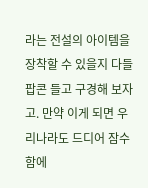라는 전설의 아이템을 장착할 수 있을지 다들 팝콘 들고 구경해 보자고. 만약 이게 되면 우리나라도 드디어 잠수함에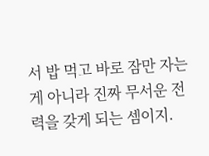서 밥 먹고 바로 잠만 자는 게 아니라 진짜 무서운 전력을 갖게 되는 셈이지.